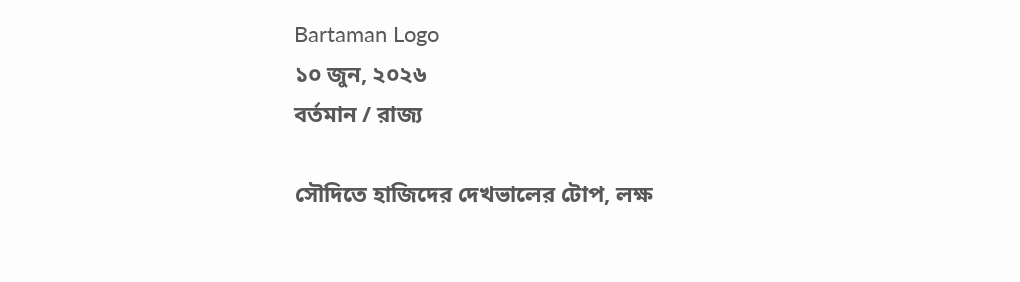Bartaman Logo
১০ জুন, ২০২৬
বর্তমান / রাজ্য

সৌদিতে হাজিদের দেখভালের টোপ, লক্ষ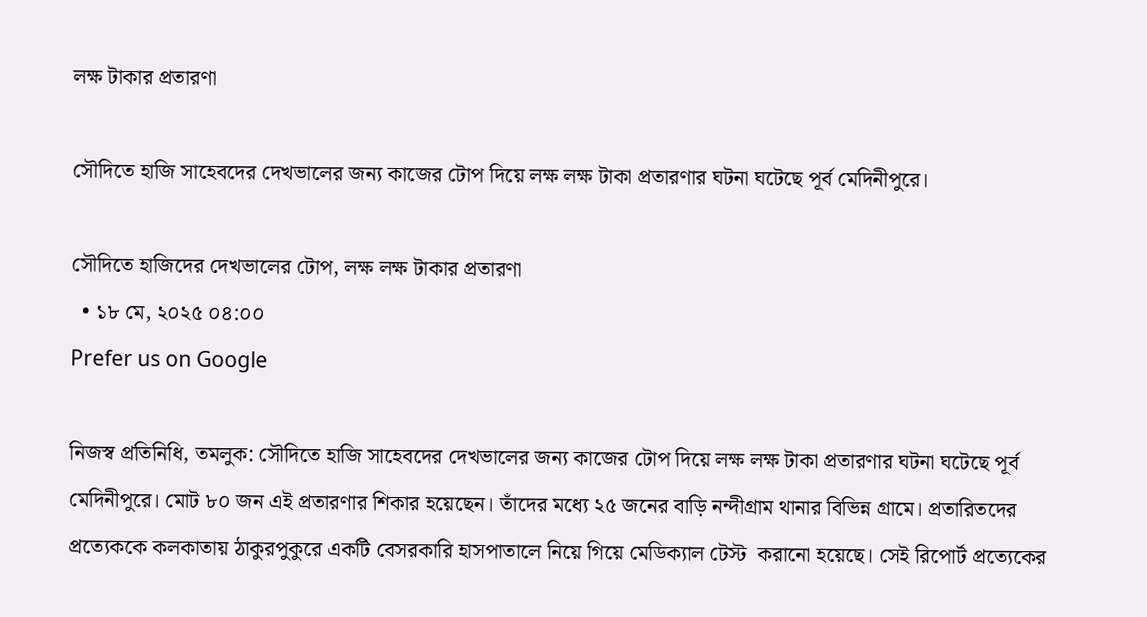লক্ষ টাকার প্রতারণা

সৌদিতে হাজি সাহেবদের দেখভালের জন্য কাজের টোপ দিয়ে লক্ষ লক্ষ টাকা প্রতারণার ঘটনা ঘটেছে পূর্ব মেদিনীপুরে।

সৌদিতে হাজিদের দেখভালের টোপ, লক্ষ লক্ষ টাকার প্রতারণা
  • ১৮ মে, ২০২৫ ০৪:০০
Prefer us on Google

নিজস্ব প্রতিনিধি, তমলুক: সৌদিতে হাজি সাহেবদের দেখভালের জন্য কাজের টোপ দিয়ে লক্ষ লক্ষ টাকা প্রতারণার ঘটনা ঘটেছে পূর্ব মেদিনীপুরে। মোট ৮০ জন এই প্রতারণার শিকার হয়েছেন। তাঁদের মধ্যে ২৫ জনের বাড়ি নন্দীগ্রাম থানার বিভিন্ন গ্রামে। প্রতারিতদের প্রত্যেককে কলকাতায় ঠাকুরপুকুরে একটি বেসরকারি হাসপাতালে নিয়ে গিয়ে মেডিক্যাল টেস্ট  করানো হয়েছে। সেই রিপোর্ট প্রত্যেকের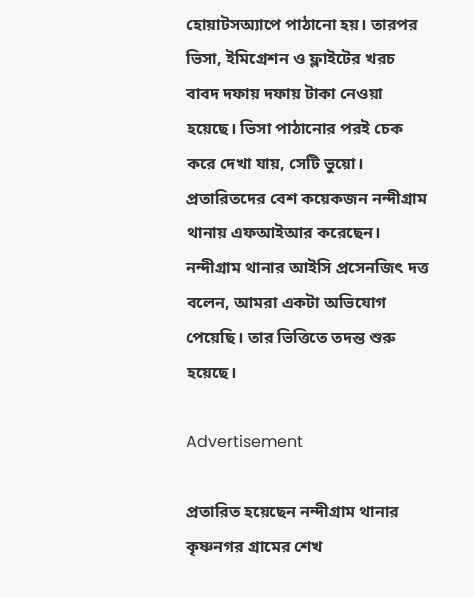হোয়াটসঅ্যাপে পাঠানো হয়। তারপর ভিসা, ইমিগ্রেশন ও ফ্লাইটের খরচ বাবদ দফায় দফায় টাকা নেওয়া হয়েছে। ভিসা পাঠানোর পরই চেক করে দেখা যায়, সেটি ভুয়ো। প্রতারিতদের বেশ কয়েকজন নন্দীগ্রাম থানায় এফআইআর করেছেন। নন্দীগ্রাম থানার আইসি প্রসেনজিৎ দত্ত বলেন, আমরা একটা অভিযোগ পেয়েছি। তার ভিত্তিতে তদন্ত শুরু হয়েছে।

Advertisement

প্রতারিত হয়েছেন নন্দীগ্রাম থানার কৃষ্ণনগর গ্রামের শেখ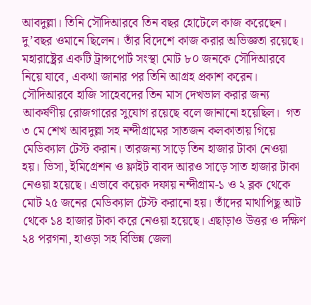আবদুল্লা। তিনি সৌদিআরবে তিন বছর হোটেলে কাজ করেছেন। দু’বছর ওমানে ছিলেন। তাঁর বিদেশে কাজ করার অভিজ্ঞতা রয়েছে। মহারাষ্ট্রের একটি ট্রান্সপোর্ট সংস্থা মোট ৮০ জনকে সৌদিআরবে নিয়ে যাবে, একথা জানার পর তিনি আগ্রহ প্রকাশ করেন। সৌদিআরবে হাজি সাহেবদের তিন মাস দেখভাল করার জন্য আকর্ষণীয় রোজগারের সুযোগ রয়েছে বলে জানানো হয়েছিল।  গত ৩ মে শেখ আবদুল্লা সহ নন্দীগ্রামের সাতজন কলকাতায় গিয়ে মেডিক্যাল টেস্ট করান। তারজন্য সাড়ে তিন হাজার টাকা নেওয়া হয়। ভিসা, ইমিগ্রেশন ও ফ্লাইট বাবদ আরও সাড়ে সাত হাজার টাকা নেওয়া হয়েছে। এভাবে কয়েক দফায় নন্দীগ্রাম-১ ও ২ ব্লক থেকে মোট ২৫ জনের মেডিক্যাল টেস্ট করানো হয়। তাঁদের মাথাপিছু আট থেকে ১৪ হাজার টাকা করে নেওয়া হয়েছে। এছাড়াও উত্তর ও দক্ষিণ ২৪ পরগনা, হাওড়া সহ বিভিন্ন জেলা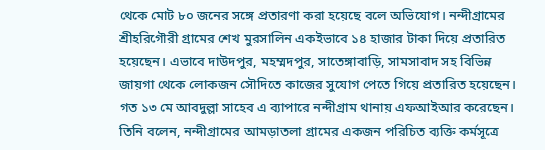থেকে মোট ৮০ জনের সঙ্গে প্রতারণা করা হয়েছে বলে অভিযোগ। নন্দীগ্রামের শ্রীহরিগৌরী গ্রামের শেখ মুরসালিন একইভাবে ১৪ হাজার টাকা দিয়ে প্রতারিত হয়েছেন। এভাবে দাউদপুর, মহম্মদপুর, সাতেঙ্গাবাড়ি, সামসাবাদ সহ বিভিন্ন জায়গা থেকে লোকজন সৌদিতে কাজের সুযোগ পেতে গিয়ে প্রতারিত হয়েছেন। গত ১৩ মে আবদুল্লা সাহেব এ ব্যাপারে নন্দীগ্রাম থানায় এফআইআর করেছেন। তিনি বলেন, নন্দীগ্রামের আমড়াতলা গ্রামের একজন পরিচিত ব্যক্তি কর্মসূত্রে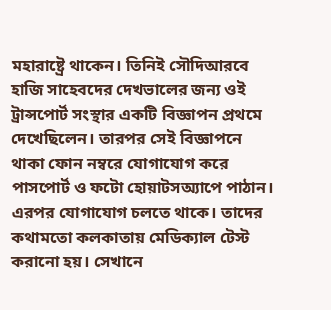মহারাষ্ট্রে থাকেন। তিনিই সৌদিআরবে হাজি সাহেবদের দেখভালের জন্য ওই ট্রান্সপোর্ট সংস্থার একটি বিজ্ঞাপন প্রথমে দেখেছিলেন। তারপর সেই বিজ্ঞাপনে থাকা ফোন নম্বরে যোগাযোগ করে পাসপোর্ট ও ফটো হোয়াটসঅ্যাপে পাঠান। এরপর যোগাযোগ চলতে থাকে। তাদের কথামতো কলকাতায় মেডিক্যাল টেস্ট করানো হয়। সেখানে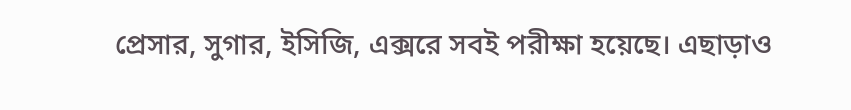প্রেসার, সুগার, ইসিজি, এক্সরে সবই পরীক্ষা হয়েছে। এছাড়াও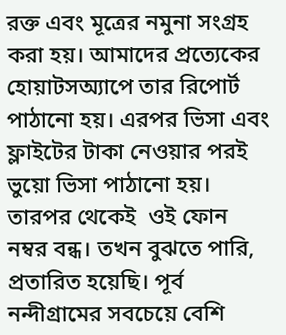রক্ত এবং মূত্রের নমুনা সংগ্রহ করা হয়। আমাদের প্রত্যেকের হোয়াটসঅ্যাপে তার রিপোর্ট পাঠানো হয়। এরপর ভিসা এবং ফ্লাইটের টাকা নেওয়ার পরই ভুয়ো ভিসা পাঠানো হয়। তারপর থেকেই  ওই ফোন নম্বর বন্ধ। তখন বুঝতে পারি, প্রতারিত হয়েছি। পূর্ব নন্দীগ্রামের সবচেয়ে বেশি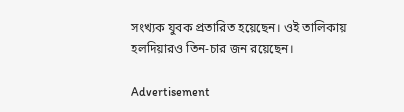সংখ্যক যুবক প্রতারিত হয়েছেন। ওই তালিকায় হলদিয়ারও তিন-চার জন রয়েছেন।

Advertisement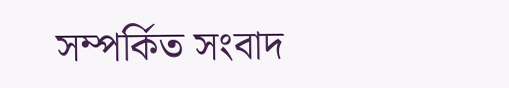সম্পর্কিত সংবাদ